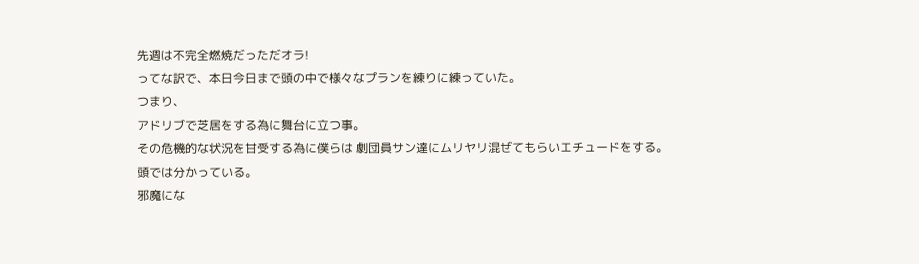先週は不完全燃焼だっただオラ!
ってな訳で、本日今日まで頭の中で様々なプランを練りに練っていた。
つまり、
アドリブで芝居をする為に舞台に立つ事。
その危機的な状況を甘受する為に僕らは 劇団員サン達にムリヤリ混ぜてもらいエチュードをする。
頭では分かっている。
邪魔にな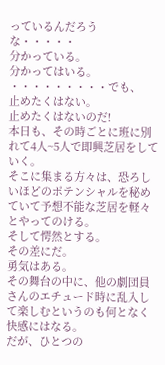っているんだろうな・・・・・
分かっている。
分かってはいる。
・・・・・・・・・でも、
止めたくはない。
止めたくはないのだ!
本日も、その時ごとに班に別れて4人~5人で即興芝居をしていく。
そこに集まる方々は、恐ろしいほどのポテンシャルを秘めていて予想不能な芝居を軽々とやってのける。
そして愕然とする。
その差にだ。
勇気はある。
その舞台の中に、他の劇団員さんのエチュード時に乱入して楽しむというのも何となく快感にはなる。
だが、ひとつの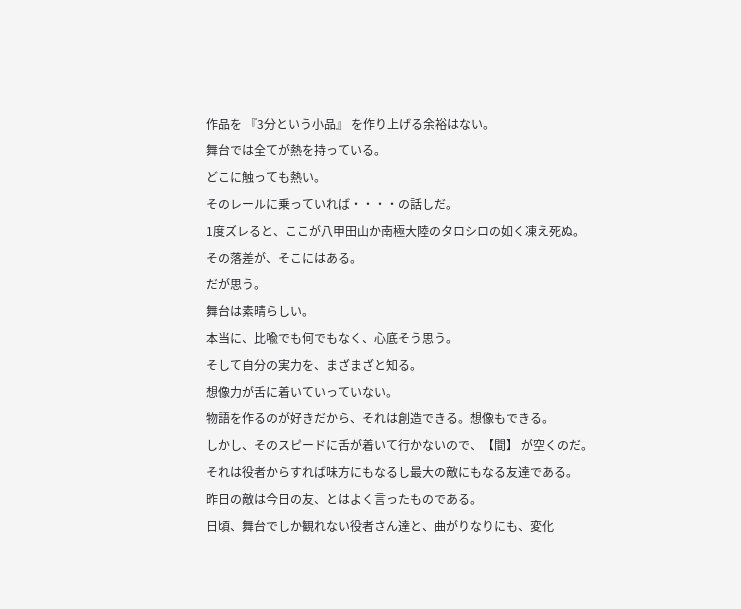作品を 『3分という小品』 を作り上げる余裕はない。
舞台では全てが熱を持っている。
どこに触っても熱い。
そのレールに乗っていれば・・・・の話しだ。
1度ズレると、ここが八甲田山か南極大陸のタロシロの如く凍え死ぬ。
その落差が、そこにはある。
だが思う。
舞台は素晴らしい。
本当に、比喩でも何でもなく、心底そう思う。
そして自分の実力を、まざまざと知る。
想像力が舌に着いていっていない。
物語を作るのが好きだから、それは創造できる。想像もできる。
しかし、そのスピードに舌が着いて行かないので、【間】 が空くのだ。
それは役者からすれば味方にもなるし最大の敵にもなる友達である。
昨日の敵は今日の友、とはよく言ったものである。
日頃、舞台でしか観れない役者さん達と、曲がりなりにも、変化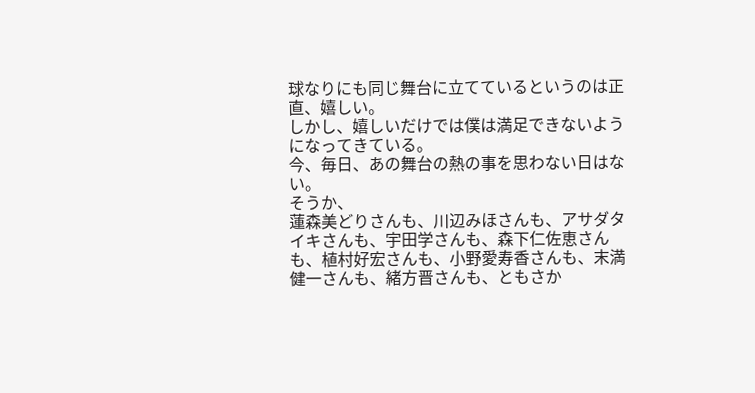球なりにも同じ舞台に立てているというのは正直、嬉しい。
しかし、嬉しいだけでは僕は満足できないようになってきている。
今、毎日、あの舞台の熱の事を思わない日はない。
そうか、
蓮森美どりさんも、川辺みほさんも、アサダタイキさんも、宇田学さんも、森下仁佐恵さんも、植村好宏さんも、小野愛寿香さんも、末満健一さんも、緒方晋さんも、ともさか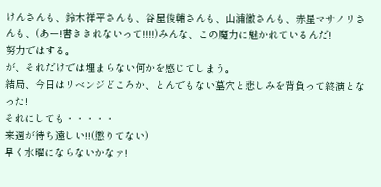けんさんも、鈴木祥平さんも、谷屋俊輔さんも、山浦徹さんも、赤星マサノリさんも、(あー!書ききれないって!!!!)みんな、この魔力に魅かれているんだ!
努力ではする。
が、それだけでは埋まらない何かを感じてしまう。
結局、今日はリベンジどころか、とんでもない墓穴と悲しみを背負って終演となった!
それにしても・・・・・
来週が待ち遠しい!!(懲りてない)
早く水曜にならないかなァ!